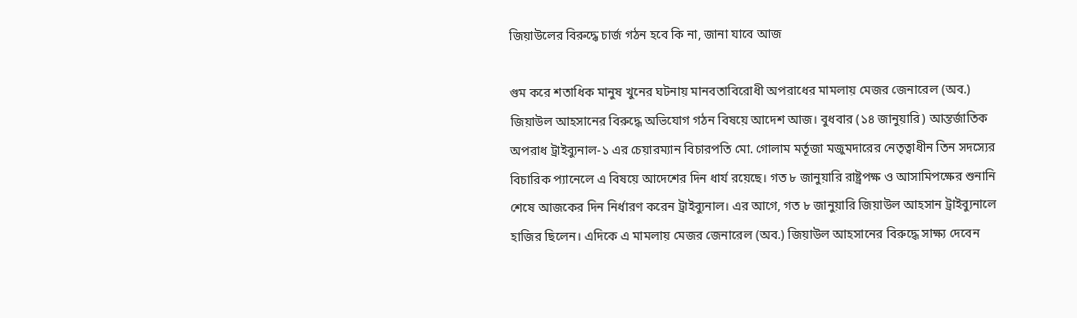জিয়াউলের বিরুদ্ধে চার্জ গঠন হবে কি না, জানা যাবে আজ

গুম করে শতাধিক মানুষ খুনের ঘটনায় মানবতাবিরোধী অপরাধের মামলায় মেজর জেনারেল (অব.) জিয়াউল আহসানের বিরুদ্ধে অভিযোগ গঠন বিষয়ে আদেশ আজ। বুধবার (১৪ জানুয়ারি) আন্তর্জাতিক অপরাধ ট্রাইব্যুনাল-১ এর চেয়ারম্যান বিচারপতি মো. গোলাম মর্তূজা মজুমদারের নেতৃত্বাধীন তিন সদস্যের বিচারিক প্যানেলে এ বিষয়ে আদেশের দিন ধার্য রয়েছে। গত ৮ জানুয়ারি রাষ্ট্রপক্ষ ও আসামিপক্ষের শুনানি শেষে আজকের দিন নির্ধারণ করেন ট্রাইব্যুনাল। এর আগে, গত ৮ জানুয়ারি জিয়াউল আহসান ট্রাইব্যুনালে হাজির ছিলেন। এদিকে এ মামলায় মেজর জেনারেল (অব.) জিয়াউল আহসানের বিরুদ্ধে সাক্ষ্য দেবেন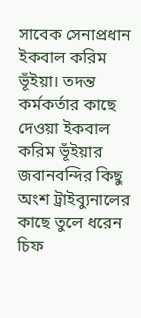সাবেক সেনাপ্রধান ইকবাল করিম ভূঁইয়া। তদন্ত কর্মকর্তার কাছে দেওয়া ইকবাল করিম ভূঁইয়ার জবানবন্দির কিছু অংশ ট্রাইব্যুনালের কাছে তুলে ধরেন চিফ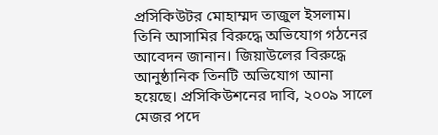প্রসিকিউটর মোহাম্মদ তাজুল ইসলাম। তিনি আসামির বিরুদ্ধে অভিযোগ গঠনের আবেদন জানান। জিয়াউলের বিরুদ্ধে আনুষ্ঠানিক তিনটি অভিযোগ আনা হয়েছে। প্রসিকিউশনের দাবি, ২০০৯ সালে মেজর পদে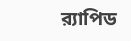র‌্যাপিড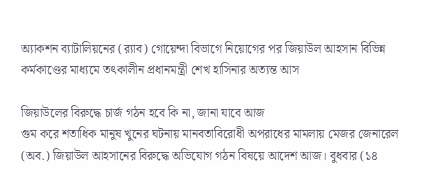অ্যাকশন ব্যাটালিয়নের (র‌্যাব) গোয়েন্দা বিভাগে নিয়োগের পর জিয়াউল আহসান বিভিন্ন কর্মকাণ্ডের মাধ্যমে তৎকালীন প্রধানমন্ত্রী শেখ হাসিনার অত্যন্ত আস

জিয়াউলের বিরুদ্ধে চার্জ গঠন হবে কি না, জানা যাবে আজ
গুম করে শতাধিক মানুষ খুনের ঘটনায় মানবতাবিরোধী অপরাধের মামলায় মেজর জেনারেল (অব.) জিয়াউল আহসানের বিরুদ্ধে অভিযোগ গঠন বিষয়ে আদেশ আজ। বুধবার (১৪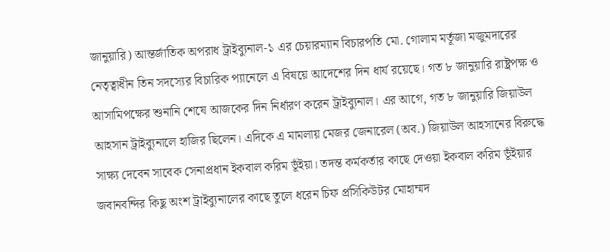জানুয়ারি) আন্তর্জাতিক অপরাধ ট্রাইব্যুনাল-১ এর চেয়ারম্যান বিচারপতি মো. গোলাম মর্তূজা মজুমদারের নেতৃত্বাধীন তিন সদস্যের বিচারিক প্যানেলে এ বিষয়ে আদেশের দিন ধার্য রয়েছে। গত ৮ জানুয়ারি রাষ্ট্রপক্ষ ও আসামিপক্ষের শুনানি শেষে আজকের দিন নির্ধারণ করেন ট্রাইব্যুনাল। এর আগে, গত ৮ জানুয়ারি জিয়াউল আহসান ট্রাইব্যুনালে হাজির ছিলেন। এদিকে এ মামলায় মেজর জেনারেল (অব.) জিয়াউল আহসানের বিরুদ্ধে সাক্ষ্য দেবেন সাবেক সেনাপ্রধান ইকবাল করিম ভূঁইয়া। তদন্ত কর্মকর্তার কাছে দেওয়া ইকবাল করিম ভূঁইয়ার জবানবন্দির কিছু অংশ ট্রাইব্যুনালের কাছে তুলে ধরেন চিফ প্রসিকিউটর মোহাম্মদ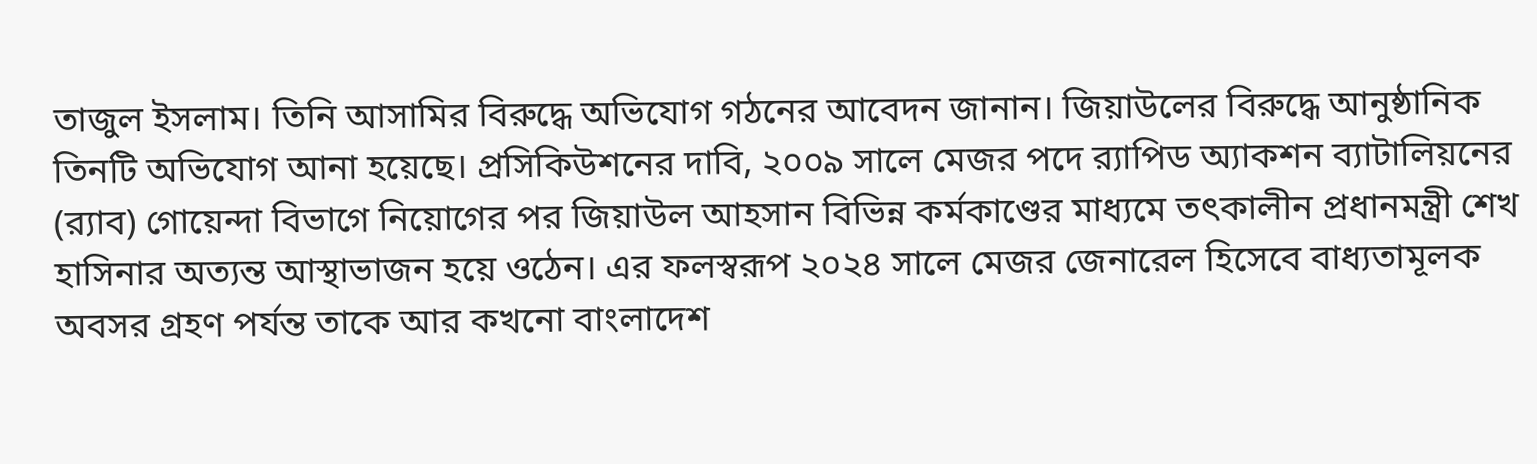তাজুল ইসলাম। তিনি আসামির বিরুদ্ধে অভিযোগ গঠনের আবেদন জানান। জিয়াউলের বিরুদ্ধে আনুষ্ঠানিক তিনটি অভিযোগ আনা হয়েছে। প্রসিকিউশনের দাবি, ২০০৯ সালে মেজর পদে র‌্যাপিড অ্যাকশন ব্যাটালিয়নের (র‌্যাব) গোয়েন্দা বিভাগে নিয়োগের পর জিয়াউল আহসান বিভিন্ন কর্মকাণ্ডের মাধ্যমে তৎকালীন প্রধানমন্ত্রী শেখ হাসিনার অত্যন্ত আস্থাভাজন হয়ে ওঠেন। এর ফলস্বরূপ ২০২৪ সালে মেজর জেনারেল হিসেবে বাধ্যতামূলক অবসর গ্রহণ পর্যন্ত তাকে আর কখনো বাংলাদেশ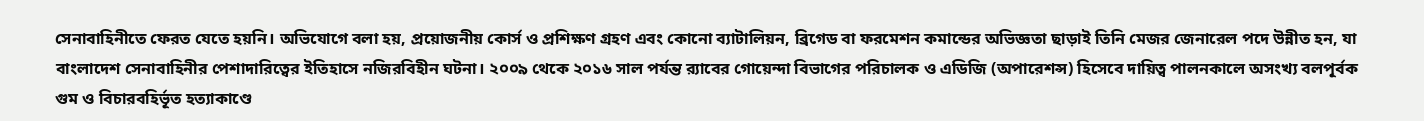সেনাবাহিনীতে ফেরত যেতে হয়নি। অভিযোগে বলা হয়, প্রয়োজনীয় কোর্স ও প্রশিক্ষণ গ্রহণ এবং কোনো ব্যাটালিয়ন, ব্রিগেড বা ফরমেশন কমান্ডের অভিজ্ঞতা ছাড়াই তিনি মেজর জেনারেল পদে উন্নীত হন, যা বাংলাদেশ সেনাবাহিনীর পেশাদারিত্বের ইতিহাসে নজিরবিহীন ঘটনা। ২০০৯ থেকে ২০১৬ সাল পর্যন্ত র‌্যাবের গোয়েন্দা বিভাগের পরিচালক ও এডিজি (অপারেশন্স) হিসেবে দায়িত্ব পালনকালে অসংখ্য বলপূর্বক গুম ও বিচারবহির্ভূত হত্যাকাণ্ডে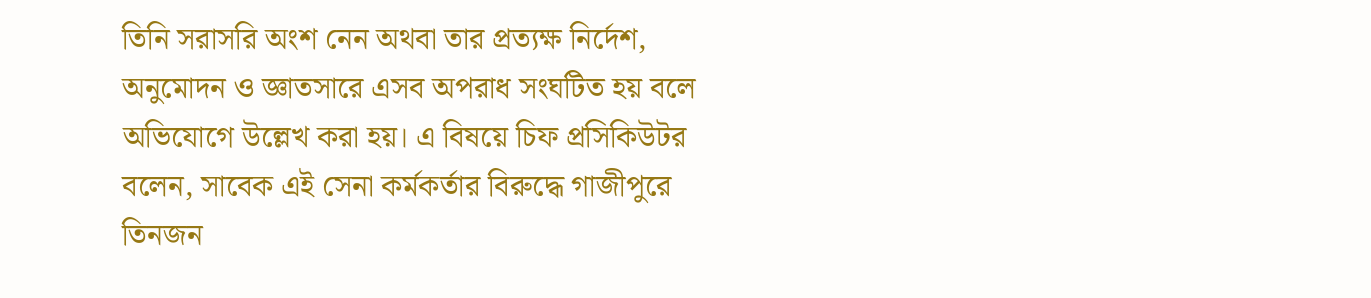তিনি সরাসরি অংশ নেন অথবা তার প্রত্যক্ষ নির্দেশ, অনুমোদন ও জ্ঞাতসারে এসব অপরাধ সংঘটিত হয় বলে অভিযোগে উল্লেখ করা হয়। এ বিষয়ে চিফ প্রসিকিউটর বলেন, সাবেক এই সেনা কর্মকর্তার বিরুদ্ধে গাজীপুরে তিনজন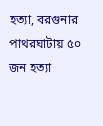হত্যা, বরগুনার পাথরঘাটায় ৫০ জন হত্যা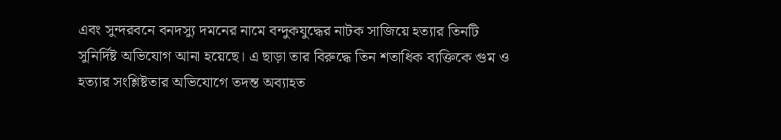এবং সুন্দরবনে বনদস্যু দমনের নামে বন্দুকযুদ্ধের নাটক সাজিয়ে হত্যার তিনটি সুনির্দিষ্ট অভিযোগ আনা হয়েছে। এ ছাড়া তার বিরুদ্ধে তিন শতাধিক ব্যক্তিকে গুম ও হত্যার সংশ্লিষ্টতার অভিযোগে তদন্ত অব্যাহত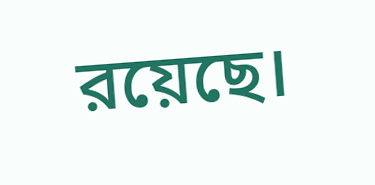রয়েছে।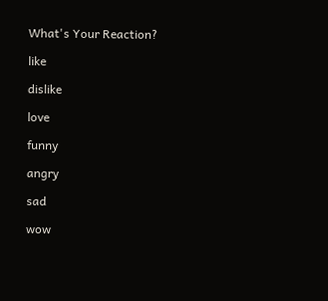What's Your Reaction?

like

dislike

love

funny

angry

sad

wow